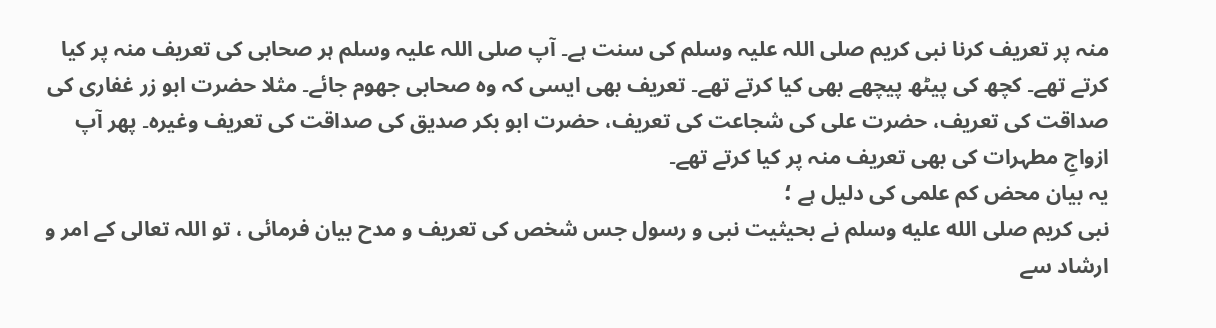منہ پر تعریف کرنا نبی کریم صلی اللہ علیہ وسلم کی سنت ہے۔ آپ صلی اللہ علیہ وسلم ہر صحابی کی تعریف منہ پر کیا کرتے تھے۔ کچھ کی پیٹھ پیچھے بھی کیا کرتے تھے۔ تعریف بھی ایسی کہ وہ صحابی جھوم جائے۔ مثلا حضرت ابو زر غفاری کی صداقت کی تعریف، حضرت علی کی شجاعت کی تعریف، حضرت ابو بکر صدیق کی صداقت کی تعریف وغیرہ۔ پھر آپ ازواجِ مطہرات کی بھی تعریف منہ پر کیا کرتے تھے۔
یہ بیان محض کم علمی کی دلیل ہے ؛
نبی کریم صلى الله عليه وسلم نے بحیثیت نبی و رسول جس شخص کی تعریف و مدح بیان فرمائی ، تو اللہ تعالی کے امر و ارشاد سے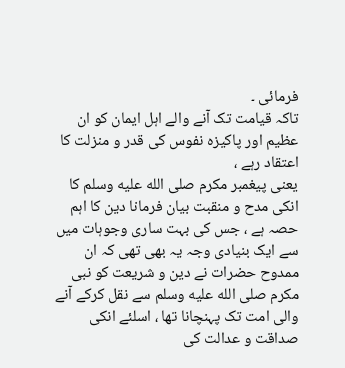فرمائی ۔
تاکہ قیامت تک آنے والے اہل ایمان کو ان عظیم اور پاکیزہ نفوس کی قدر و منزلت کا اعتقاد رہے ،
یعنی پیغمبر مکرم صلى الله عليه وسلم کا انکی مدح و منقبت بیان فرمانا دین کا اہم حصہ ہے ، جس کی بہت ساری وجوہات میں سے ایک بنیادی وجہ یہ بھی تھی کہ ان ممدوح حضرات نے دین و شریعت کو نبی مکرم صلى الله عليه وسلم سے نقل کرکے آنے والی امت تک پہنچانا تھا ، اسلئے انکی صداقت و عدالت کی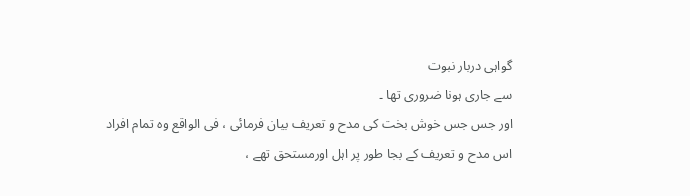گواہی دربار نبوت
سے جاری ہونا ضروری تھا ۔
اور جس جس خوش بخت کی مدح و تعریف بیان فرمائی ، فی الواقع وہ تمام افراد اس مدح و تعریف کے بجا طور پر اہل اورمستحق تھے ،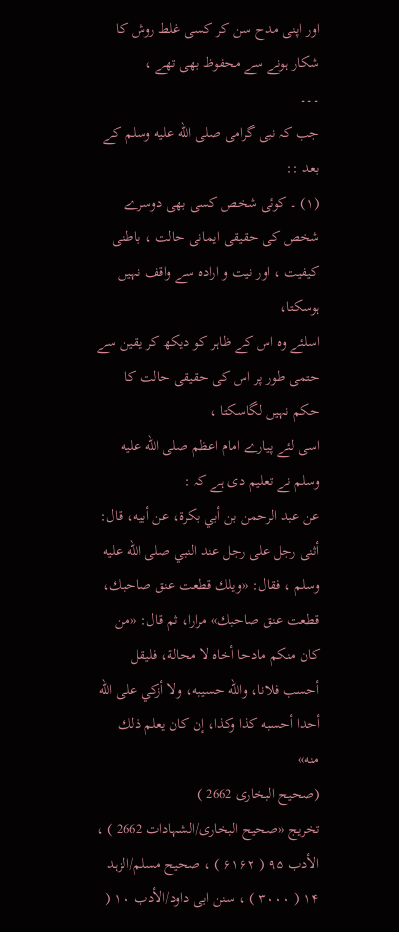اور اپنی مدح سن کر کسی غلط روش کا شکار ہونے سے محفوظ بھی تھے ،
۔۔۔
جب کہ نبی گرامی صلى الله عليه وسلم کے بعد ::
(۱) ۔ کوئی شخص کسی بھی دوسرے شخص کی حقیقی ایمانی حالت ، باطنی کیفیت ، اور نیت و ارادہ سے واقف نہیں ہوسکتا،
اسلئے وہ اس کے ظاہر کو دیکھ کر یقین سے حتمی طور پر اس کی حقیقی حالت کا حکم نہیں لگاسکتا ،
اسی لئے پیارے امام اعظم صلى الله عليه وسلم نے تعلیم دی ہے کہ :
عن عبد الرحمن بن أبي بكرة، عن أبيه، قال: أثنى رجل على رجل عند النبي صلى الله عليه وسلم ، فقال: «ويلك قطعت عنق صاحبك، قطعت عنق صاحبك» مرارا، ثم قال: «من كان منكم مادحا أخاه لا محالة، فليقل أحسب فلانا، والله حسيبه، ولا أزكي على الله أحدا أحسبه كذا وكذا، إن كان يعلم ذلك منه»
(صحیح البخاری 2662 )
تخریج «صحیح البخاری/الشہادات 2662 ) ، الأدب ۹۵ ( ۶۱۶۲ ) ، صحیح مسلم/الزہد ۱۴ ( ۳۰۰۰ ) ، سنن ابی داود/الأدب ۱۰ (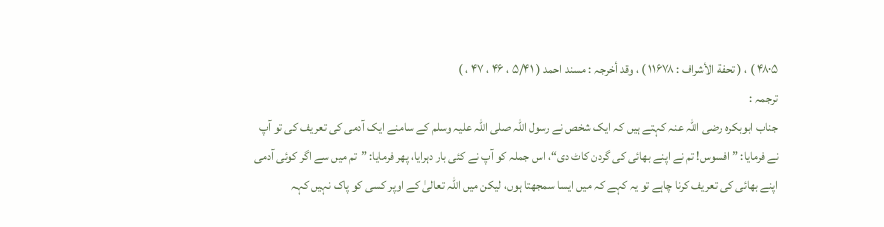۴۸۰۵ ) ، ( تحفة الأشراف : ۱۱۶۷۸ ) ، وقد أخرجہ : مسند احمد ( ۵/۴۱ ، ۴۶ ، ۴۷ ، )
ترجمہ :
جناب ابوبکرہ رضی اللہ عنہ کہتے ہیں کہ ایک شخص نے رسول اللہ صلی اللہ علیہ وسلم کے سامنے ایک آدمی کی تعریف کی تو آپ نے فرمایا: ”افسوس! تم نے اپنے بھائی کی گردن کاٹ دی“، اس جملہ کو آپ نے کئی بار دہرایا، پھر فرمایا: ”تم میں سے اگر کوئی آدمی اپنے بھائی کی تعریف کرنا چاہے تو یہ کہے کہ میں ایسا سمجھتا ہوں، لیکن میں اللہ تعالیٰ کے اوپر کسی کو پاک نہیں کہہ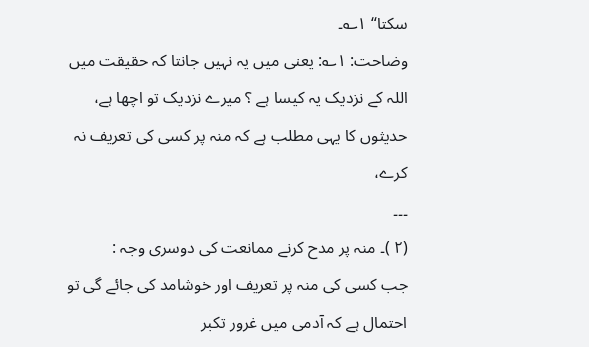سکتا“ ۱؎۔
وضاحت: ۱؎: یعنی میں یہ نہیں جانتا کہ حقیقت میں اللہ کے نزدیک یہ کیسا ہے ؟ میرے نزدیک تو اچھا ہے، حدیثوں کا یہی مطلب ہے کہ منہ پر کسی کی تعریف نہ کرے،
۔۔۔
(۲ )۔ منہ پر مدح کرنے ممانعت کی دوسری وجہ :
جب کسی کی منہ پر تعریف اور خوشامد کی جائے گی تو احتمال ہے کہ آدمی میں غرور تکبر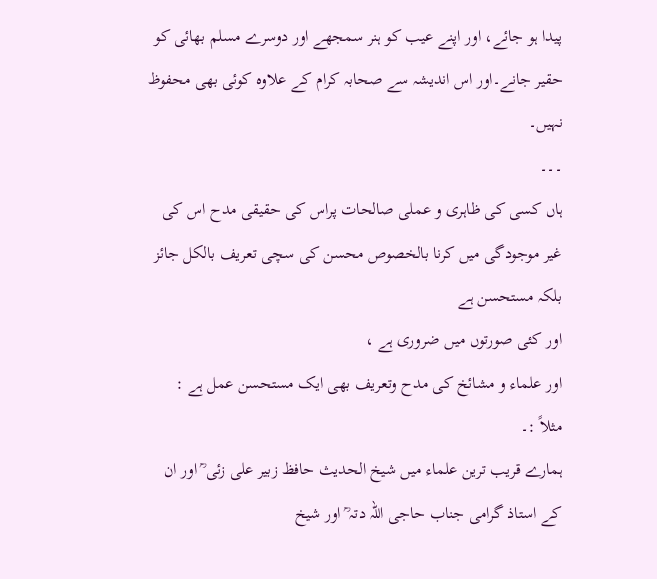پیدا ہو جائے، اور اپنے عیب کو ہنر سمجھے اور دوسرے مسلم بھائی کو حقیر جانے۔اور اس اندیشہ سے صحابہ کرام کے علاوہ کوئی بھی محفوظ نہیں۔
۔۔۔
ہاں کسی کی ظاہری و عملی صالحات پراس کی حقیقی مدح اس کی غیر موجودگی میں کرنا بالخصوص محسن کی سچی تعریف بالکل جائز بلکہ مستحسن ہے
اور کئی صورتوں میں ضروری ہے ،
اور علماء و مشائخ کی مدح وتعریف بھی ایک مستحسن عمل ہے :
مثلاً :۔
ہمارے قریب ترین علماء میں شیخ الحدیث حافظ زبیر علی زئی ؒ اور ان کے استاذ گرامی جناب حاجی اللہ دتہ ؒ اور شیخ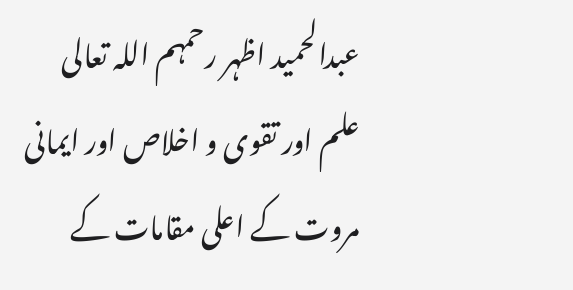عبدالحمید اظہر رحمہم اللہ تعالی
علم اور تقوی و اخلاص اور ایمانی مروت کے اعلی مقامات کے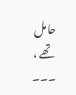حامل تھے ،
۔۔۔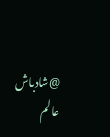@شادباش عالم